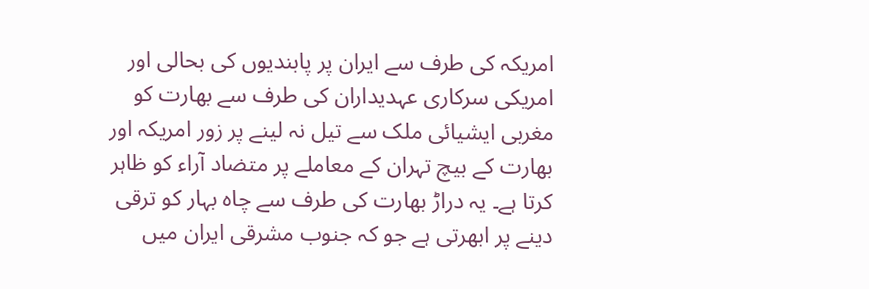امریکہ کی طرف سے ایران پر پابندیوں کی بحالی اور امریکی سرکاری عہدیداران کی طرف سے بھارت کو مغربی ایشیائی ملک سے تیل نہ لینے پر زور امریکہ اور بھارت کے بیچ تہران کے معاملے پر متضاد آراء کو ظاہر کرتا ہے۔ یہ دراڑ بھارت کی طرف سے چاہ بہار کو ترقی دینے پر ابھرتی ہے جو کہ جنوب مشرقی ایران میں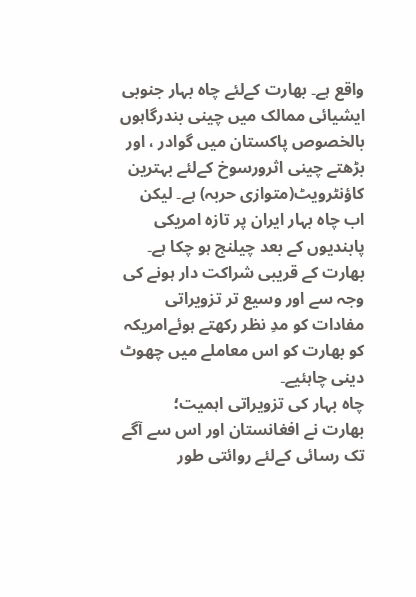واقع ہے۔ بھارت کےلئے چاہ بہار جنوبی ایشیائی ممالک میں چینی بندرگاہوں بالخصوص پاکستان میں گوادر ، اور بڑھتے چینی اثرورسوخ کےلئے بہترین کاؤنٹرویٹ(متوازی حربہ) ہے۔ لیکن اب چاہ بہار ایران پر تازہ امریکی پابندیوں کے بعد چیلنج ہو چکا ہے۔ بھارت کے قریبی شراکت دار ہونے کی وجہ سے اور وسیع تر تزویراتی مفادات کو مدِ نظر رکھتے ہوئےامریکہ کو بھارت کو اس معاملے میں چھوٹ دینی چاہئیے۔
چاہ بہار کی تزویراتی اہمیت؛
بھارت نے افغانستان اور اس سے آگے تک رسائی کےلئے روائتی طور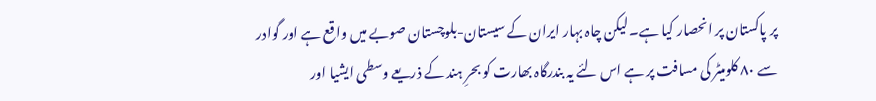پر پاکستان پر انحصار کیا ہے۔ لیکن چاہ بہار ایران کے سیستان-بلوچستان صوبے میں واقع ہے اور گوادر سے ۸۰ کلومیٹر کی مسافت پر ہے اس لئے یہ بندرگاہ بھارت کو بحرِ ہند کے ذریعے وسطی ایشیا اور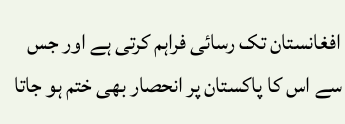افغانستان تک رسائی فراہم کرتی ہے اور جس سے اس کا پاکستان پر انحصار بھی ختم ہو جاتا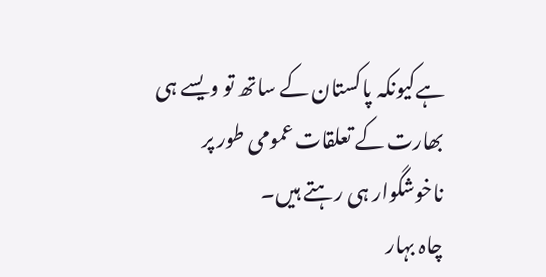ہےکیونکہ پاکستان کے ساتھ تو ویسے ہی بھارت کے تعلقات عمومی طور پر ناخوشگوار ہی رہتے ہیں۔
چاہ بہار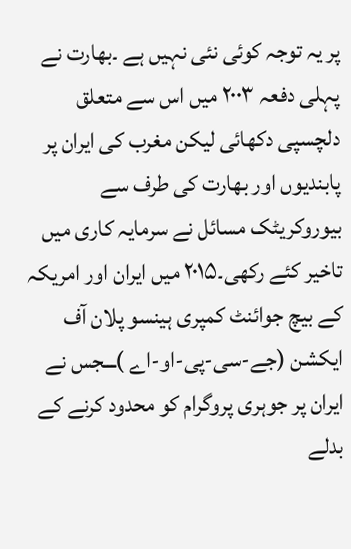پر یہ توجہ کوئی نئی نہیں ہے ۔بھارت نے پہلی دفعہ ۲۰۰۳ میں اس سے متعلق دلچسپی دکھائی لیکن مغرب کی ایران پر پابندیوں اور بھارت کی طرف سے بیوروکریٹک مسائل نے سرمایہ کاری میں تاخیر کئے رکھی۔۲۰۱۵ میں ایران اور امریکہ کے بیچ جوائنٹ کمپری ہینسو پلان آف ایکشن (جے-سی-پی-او-اے )ـــجس نے ایران پر جوہری پروگرام کو محدود کرنے کے بدلے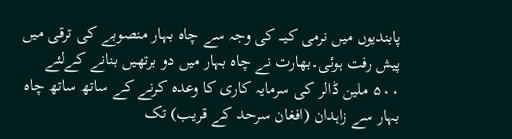پابندیوں میں نرمی کیـــ کی وجہ سے چاہ بہار منصوبے کی ترقی میں پیش رفت ہوئی۔بھارت نے چاہ بہار میں دو برتھیں بنانے کےلئے ۵۰۰ ملین ڈالر کی سرمایہ کاری کا وعدہ کرنے کے ساتھ ساتھ چاہ بہار سے زاہدان (افغان سرحد کے قریب) تک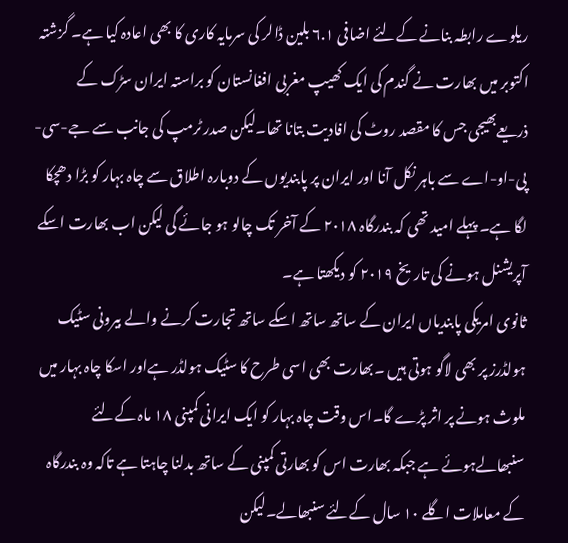ریلوے رابطہ بنانے کےلئے اضافی ۶.۱ بلین ڈالر کی سرمایہ کاری کا بھی اعادہ کیا ہے۔ گزشتہ اکتوبر میں بھارت نے گندم کی ایک کھیپ مغربی افغانستان کو براستہ ایران سڑک کے ذریعےبھیجی جس کا مقصد روٹ کی افادیت بتانا تھا۔لیکن صدر ٹرمپ کی جانب سے جے-سی-پی-او-اے سے باہر نکل آنا اور ایران پر پابندیوں کے دوبارہ اطلاق سے چاہ بہار کو بڑا دھچکا لگا ہے۔ پہلے امید تھی کہ بندرگاہ ۲۰۱۸ کے آخر تک چالو ہو جائے گی لیکن اب بھارت اسکے آپریشنل ہونے کی تاریخ ۲۰۱۹ کو دیکھتا ہے۔
ثانوی امریکی پابندیاں ایران کے ساتھ ساتھ اسکے ساتھ تجارت کرنے والے بیرونی سٹیک ہولڈرز پر بھی لاگو ہوتی ہیں ۔بھارت بھی اسی طرح کا سٹیک ہولڈر ہےاور اسکا چاہ بہار میں ملوث ہونے پر اثر پڑے گا۔اس وقت چاہ بہار کو ایک ایرانی کمپنی ۱۸ ماہ کےلئے سنبھالےہوئے ہے جبکہ بھارت اس کو بھارتی کمپنی کے ساتھ بدلنا چاہتا ہے تاکہ وہ بندرگاہ کے معاملات اگلے ۱۰ سال کےلئے سنبھالے۔لیکن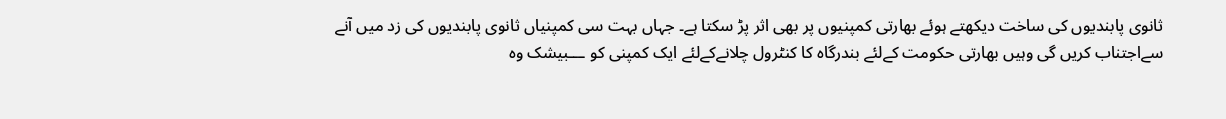ثانوی پابندیوں کی ساخت دیکھتے ہوئے بھارتی کمپنیوں پر بھی اثر پڑ سکتا ہے۔ جہاں بہت سی کمپنیاں ثانوی پابندیوں کی زد میں آنے سےاجتناب کریں گی وہیں بھارتی حکومت کےلئے بندرگاہ کا کنٹرول چلانےکےلئے ایک کمپنی کو ـــبیشک وہ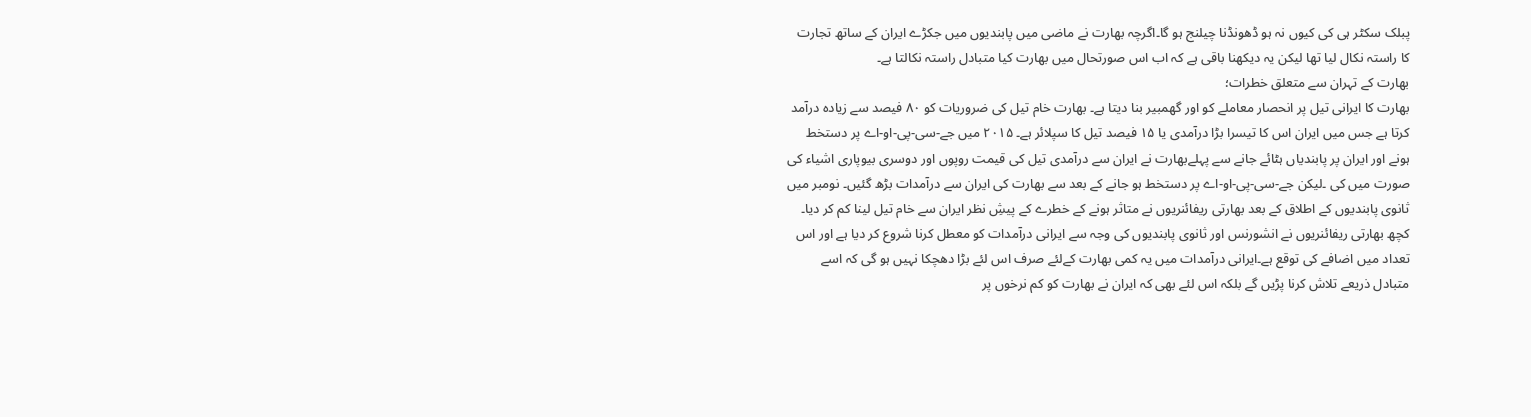پبلک سکٹر ہی کی کیوں نہ ہو ڈھونڈنا چیلنج ہو گا۔اگرچہ بھارت نے ماضی میں پابندیوں میں جکڑے ایران کے ساتھ تجارت کا راستہ نکال لیا تھا لیکن یہ دیکھنا باقی ہے کہ اب اس صورتحال میں بھارت کیا متبادل راستہ نکالتا ہے۔
بھارت کے تہران سے متعلق خطرات؛
بھارت کا ایرانی تیل پر انحصار معاملے کو اور گھمبیر بنا دیتا ہے۔ بھارت خام تیل کی ضروریات کو ۸۰ فیصد سے زیادہ درآمد کرتا ہے جس میں ایران اس کا تیسرا بڑا درآمدی یا ۱۵ فیصد تیل کا سپلائر ہے۔ ۲۰۱۵ میں جے-سی-پی-او-اے پر دستخط ہونے اور ایران پر پابندیاں ہٹائے جانے سے پہلےبھارت نے ایران سے درآمدی تیل کی قیمت روپوں اور دوسری بیوپاری اشیاء کی صورت میں کی ۔لیکن جے-سی-پی-او-اے پر دستخط ہو جانے کے بعد سے بھارت کی ایران سے درآمدات بڑھ گئیں۔ نومبر میں ثانوی پابندیوں کے اطلاق کے بعد بھارتی ریفائنریوں نے متاثر ہونے کے خطرے کے پیشِ نظر ایران سے خام تیل لینا کم کر دیا۔ کچھ بھارتی ریفائنریوں نے انشورنس اور ثانوی پابندیوں کی وجہ سے ایرانی درآمدات کو معطل کرنا شروع کر دیا ہے اور اس تعداد میں اضافے کی توقع ہے۔ایرانی درآمدات میں یہ کمی بھارت کےلئے صرف اس لئے بڑا دھچکا نہیں ہو گی کہ اسے متبادل ذریعے تلاش کرنا پڑیں گے بلکہ اس لئے بھی کہ ایران نے بھارت کو کم نرخوں پر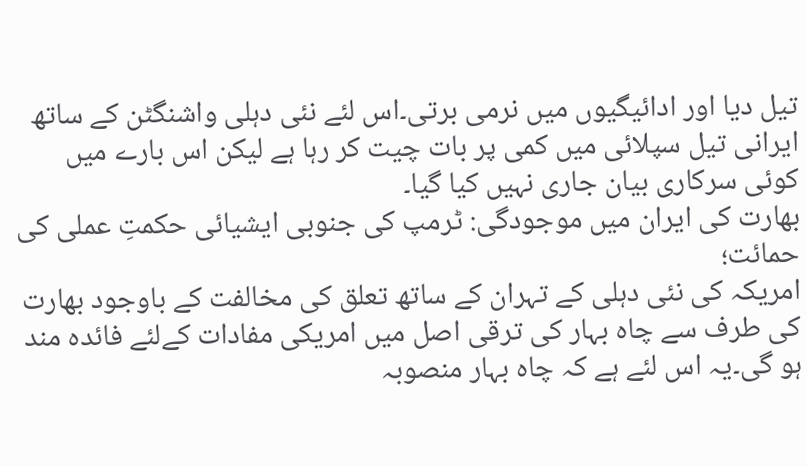تیل دیا اور ادائیگیوں میں نرمی برتی۔اس لئے نئی دہلی واشنگٹن کے ساتھ ایرانی تیل سپلائی میں کمی پر بات چیت کر رہا ہے لیکن اس بارے میں کوئی سرکاری بیان جاری نہیں کیا گیا۔
بھارت کی ایران میں موجودگی: ٹرمپ کی جنوبی ایشیائی حکمتِ عملی کی حمائت؛
امریکہ کی نئی دہلی کے تہران کے ساتھ تعلق کی مخالفت کے باوجود بھارت کی طرف سے چاہ بہار کی ترقی اصل میں امریکی مفادات کےلئے فائدہ مند ہو گی۔یہ اس لئے ہے کہ چاہ بہار منصوبہ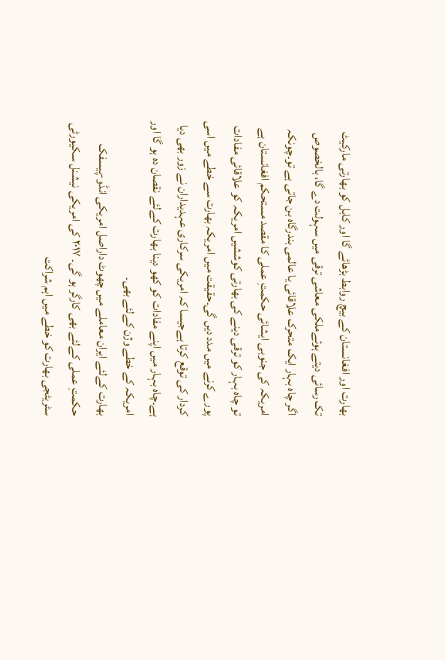بھارت اور افغانستان کے بیچ روابط بڑھائے گا اور کابل کو بھارتی مارکیٹ تک رسائی دیتے ہوئےملکی معاشی ترقی میں سہولت دے گا، بالخصوص اگر چاہ بہار ایک متحرک علاقائی یا عالمی بندرگاہ بن جاتی ہے تو۔چونکہ امریکہ کی جنوبی ایشائی حکمتِ عملی کا مقصد مستحکم افغانستان ہے تو چاہ بہار کو ترقی دینے کی بھارتی کوششیں امریکہ کو علاقائی مفادات پورے کرنے میں مدد دیں گی۔حقیقت میں امریکہ بھارت سے خطے میں اسی کردار کی توقع کرتا ہےجیسا کہ امریکی سرکاری عہدیداران نے زور بھی دیا ہے۔چاہ بہار میں اپنے مفادات کو کھو دینا بھارت کےلئے نقصان دہ ہو گا اور امریکہ کے خطے وژن کےلئے بھی۔
بھارت کےلئے ایران معاملے میں چھوٹ داراصل امریکی انڈو-پیسفک حکمتِ عملی کےلئے بھی کارگر ہو گی۔ ۲۰۱۷ کی امریکی نیشنل سکیورٹی سٹریٹجی بھارت کو خطے میں اہم شراکت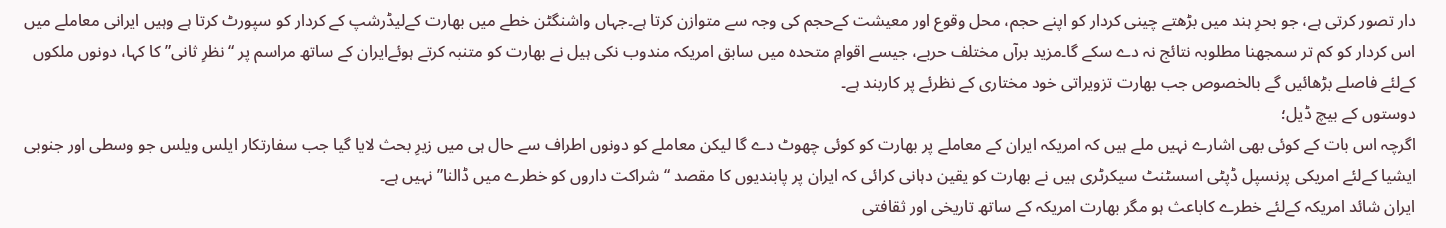دار تصور کرتی ہے، جو بحرِ ہند میں بڑھتے چینی کردار کو اپنے حجم، محل وقوع اور معیشت کےحجم کی وجہ سے متوازن کرتا ہے۔جہاں واشنگٹن خطے میں بھارت کےلیڈرشپ کے کردار کو سپورٹ کرتا ہے وہیں ایرانی معاملے میں اس کردار کو کم تر سمجھنا مطلوبہ نتائج نہ دے سکے گا۔مزید برآں مختلف حربے، جیسے اقوامِ متحدہ میں سابق امریکہ مندوب نکی ہیل نے بھارت کو متنبہ کرتے ہوئےایران کے ساتھ مراسم پر “نظرِ ثانی” کا کہا، دونوں ملکوں کےلئے فاصلے بڑھائیں گے بالخصوص جب بھارت تزویراتی خود مختاری کے نظرئے پر کاربند ہے۔
دوستوں کے بیچ ڈیل؛
اگرچہ اس بات کے کوئی بھی اشارے نہیں ملے ہیں کہ امریکہ ایران کے معاملے پر بھارت کو کوئی چھوٹ دے گا لیکن معاملے کو دونوں اطراف سے حال ہی میں زیرِ بحث لایا گیا جب سفارتکار ایلس ویلس جو وسطی اور جنوبی ایشیا کےلئے امریکی پرنسپل ڈپٹی اسسٹنٹ سیکرٹری ہیں نے بھارت کو یقین دہانی کرائی کہ ایران پر پابندیوں کا مقصد “شراکت داروں کو خطرے میں ڈالنا” نہیں ہے۔
ایران شائد امریکہ کےلئے خطرے کاباعث ہو مگر بھارت امریکہ کے ساتھ تاریخی اور ثقافتی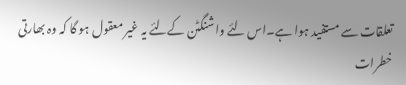تعلقات سے مستفید ہوا ہے۔اس لئے واشنگٹن کےلئے یہ غیر معقول ہو گا کہ وہ بھارتی خطرات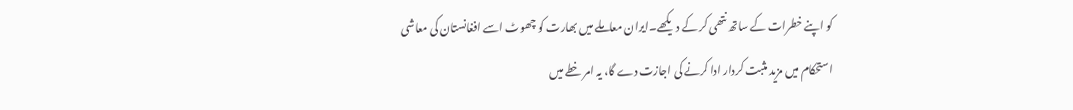کو اپنے خطرات کے ساتھ نتھی کر کے دیکھے۔ایران معاملے میں بھارت کو چھوٹ اسے افغانستان کی معاشی استحکام میں مزید مثبت کردار ادا کرنے کی اجازت دے گا، یہ امر خطے میں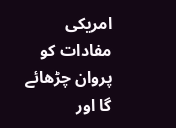امریکی مفادات کو پروان چڑھائے گا اور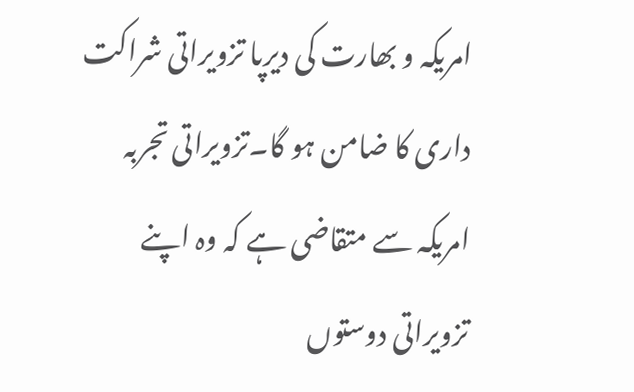امریکہ و بھارت کی دیرپا تزویراتی شراکت داری کا ضامن ہو گا۔تزویراتی تجربہ امریکہ سے متقاضی ہے کہ وہ اپنے تزویراتی دوستوں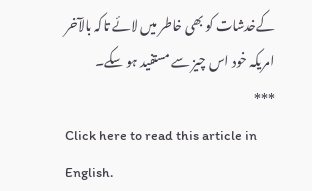کےخدشات کو بھی خاطر میں لائے تاکہ بالآخر امریکہ خود اس چیز سے مستفید ہو سکے۔
***
Click here to read this article in English.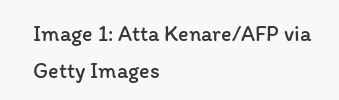Image 1: Atta Kenare/AFP via Getty Images